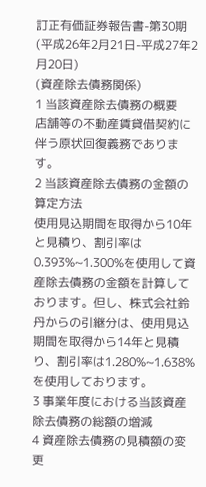訂正有価証券報告書-第30期(平成26年2月21日-平成27年2月20日)
(資産除去債務関係)
1 当該資産除去債務の概要
店舗等の不動産賃貸借契約に伴う原状回復義務であります。
2 当該資産除去債務の金額の算定方法
使用見込期間を取得から10年と見積り、割引率は0.393%~1.300%を使用して資産除去債務の金額を計算しております。但し、株式会社鈴丹からの引継分は、使用見込期間を取得から14年と見積り、割引率は1.280%~1.638%を使用しております。
3 事業年度における当該資産除去債務の総額の増減
4 資産除去債務の見積額の変更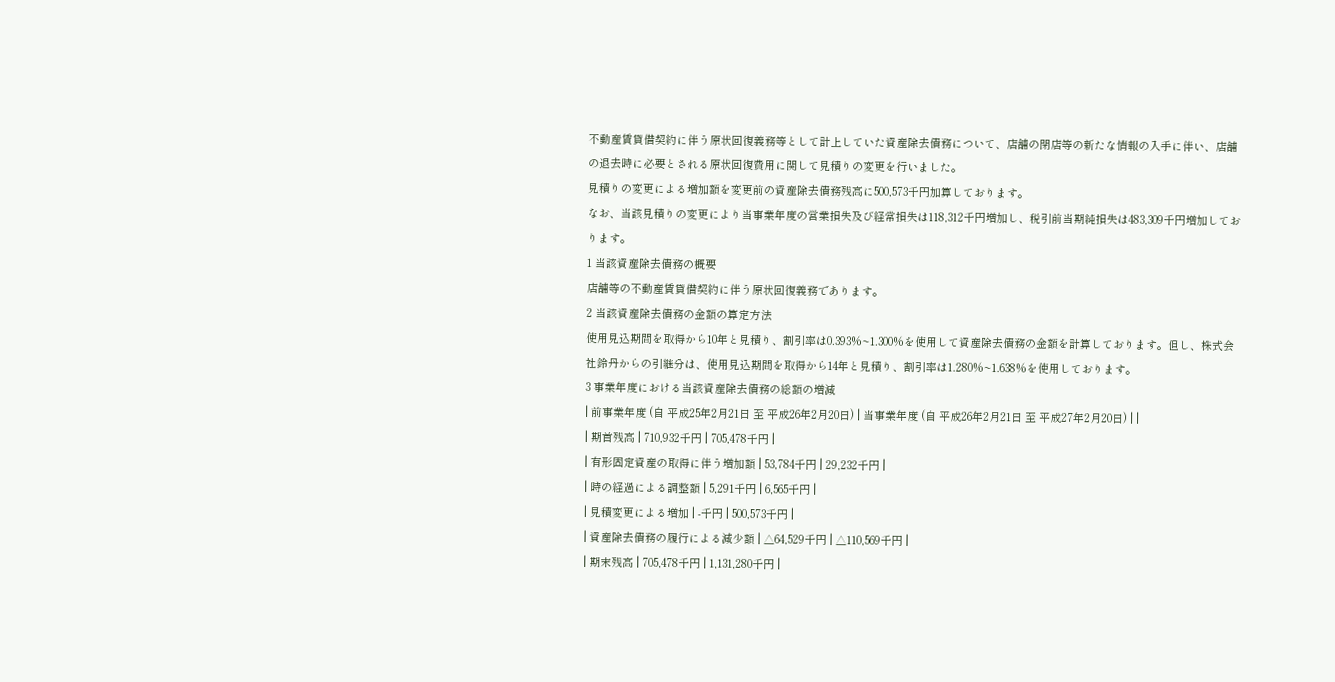不動産賃貸借契約に伴う原状回復義務等として計上していた資産除去債務について、店舗の閉店等の新たな情報の入手に伴い、店舗の退去時に必要とされる原状回復費用に関して見積りの変更を行いました。
見積りの変更による増加額を変更前の資産除去債務残高に500,573千円加算しております。
なお、当該見積りの変更により当事業年度の営業損失及び経常損失は118,312千円増加し、税引前当期純損失は483,309千円増加しております。
1 当該資産除去債務の概要
店舗等の不動産賃貸借契約に伴う原状回復義務であります。
2 当該資産除去債務の金額の算定方法
使用見込期間を取得から10年と見積り、割引率は0.393%~1.300%を使用して資産除去債務の金額を計算しております。但し、株式会社鈴丹からの引継分は、使用見込期間を取得から14年と見積り、割引率は1.280%~1.638%を使用しております。
3 事業年度における当該資産除去債務の総額の増減
| 前事業年度 (自 平成25年2月21日 至 平成26年2月20日) | 当事業年度 (自 平成26年2月21日 至 平成27年2月20日) | |
| 期首残高 | 710,932千円 | 705,478千円 |
| 有形固定資産の取得に伴う増加額 | 53,784千円 | 29,232千円 |
| 時の経過による調整額 | 5,291千円 | 6,565千円 |
| 見積変更による増加 | -千円 | 500,573千円 |
| 資産除去債務の履行による減少額 | △64,529千円 | △110,569千円 |
| 期末残高 | 705,478千円 | 1,131,280千円 |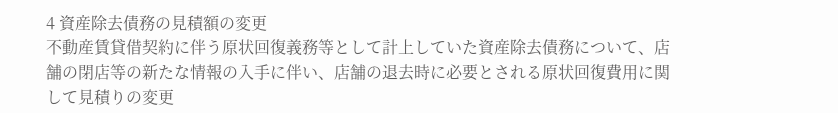4 資産除去債務の見積額の変更
不動産賃貸借契約に伴う原状回復義務等として計上していた資産除去債務について、店舗の閉店等の新たな情報の入手に伴い、店舗の退去時に必要とされる原状回復費用に関して見積りの変更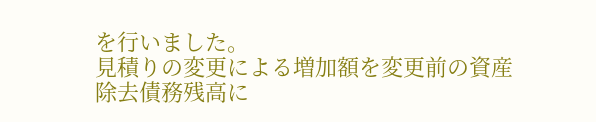を行いました。
見積りの変更による増加額を変更前の資産除去債務残高に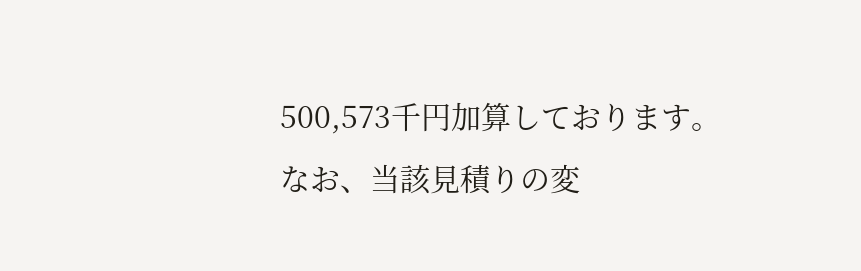500,573千円加算しております。
なお、当該見積りの変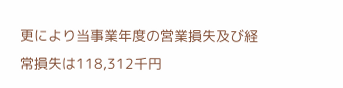更により当事業年度の営業損失及び経常損失は118,312千円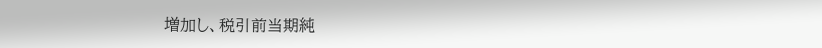増加し、税引前当期純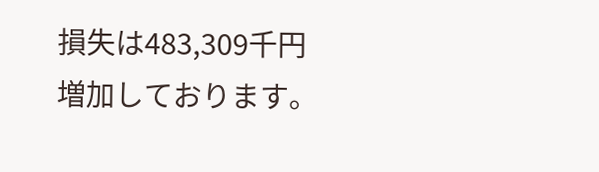損失は483,309千円増加しております。